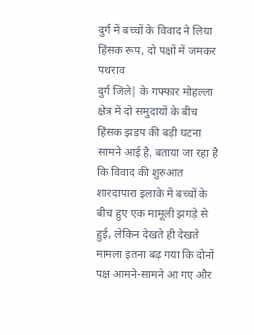दुर्ग में बच्चों के विवाद ने लिया हिंसक रूप, दो पक्षों में जमकर पथराव
दुर्ग जिले| के गफ्फार मोहल्ला क्षेत्र में दो समुदायों के बीच हिंसक झड़प की बड़ी घटना सामने आई है. बताया जा रहा है कि विवाद की शुरुआत शारदापारा इलाके में बच्चों के बीच हुए एक मामूली झगड़े से हुई, लेकिन देखते ही देखते मामला इतना बढ़ गया कि दोनों पक्ष आमने-सामने आ गए और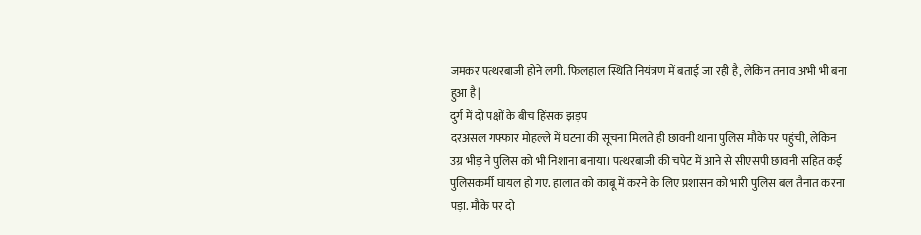जमकर पत्थरबाजी होने लगी. फिलहाल स्थिति नियंत्रण में बताई जा रही है, लेकिन तनाव अभी भी बना हुआ है|
दुर्ग में दो पक्षों के बीच हिंसक झड़प
दरअसल गफ्फार मोहल्ले में घटना की सूचना मिलते ही छावनी थाना पुलिस मौके पर पहुंची, लेकिन उग्र भीड़ ने पुलिस को भी निशाना बनाया। पत्थरबाजी की चपेट में आने से सीएसपी छावनी सहित कई पुलिसकर्मी घायल हो गए. हालात को काबू में करने के लिए प्रशासन को भारी पुलिस बल तैनात करना पड़ा. मौके पर दो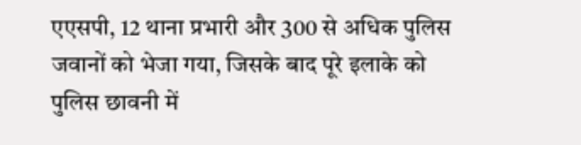एएसपी, 12 थाना प्रभारी और 300 से अधिक पुलिस जवानों को भेजा गया, जिसके बाद पूरे इलाके को पुलिस छावनी में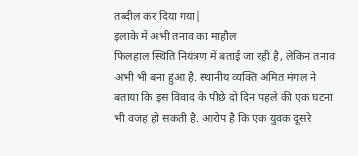तब्दील कर दिया गया|
इलाके में अभी तनाव का माहौल
फिलहाल स्थिति नियंत्रण में बताई जा रही है, लेकिन तनाव अभी भी बना हुआ है. स्थानीय व्यक्ति अमित मंगल ने बताया कि इस विवाद के पीछे दो दिन पहले की एक घटना भी वजह हो सकती है. आरोप है कि एक युवक दूसरे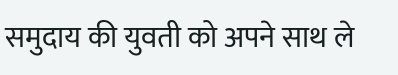समुदाय की युवती को अपने साथ ले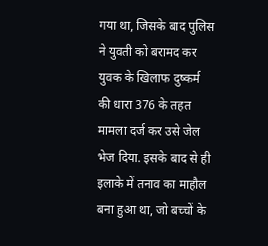गया था, जिसके बाद पुलिस ने युवती को बरामद कर युवक के खिलाफ दुष्कर्म की धारा 376 के तहत मामला दर्ज कर उसे जेल भेज दिया. इसके बाद से ही इलाके में तनाव का माहौल बना हुआ था, जो बच्चों के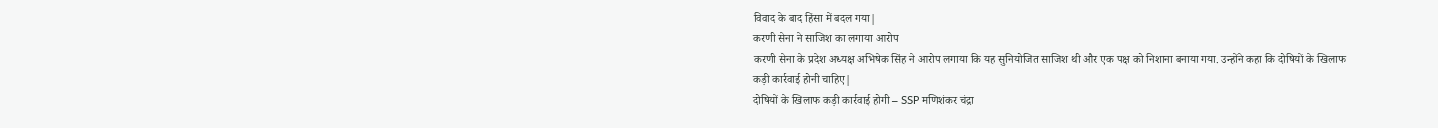विवाद के बाद हिंसा में बदल गया|
करणी सेना ने साजिश का लगाया आरोप
करणी सेना के प्रदेश अध्यक्ष अभिषेक सिंह ने आरोप लगाया कि यह सुनियोजित साजिश थी और एक पक्ष को निशाना बनाया गया. उन्होंने कहा कि दोषियों के खिलाफ कड़ी कार्रवाई होनी चाहिए|
दोषियों के खिलाफ कड़ी कार्रवाई होगी – SSP मणिशंकर चंद्रा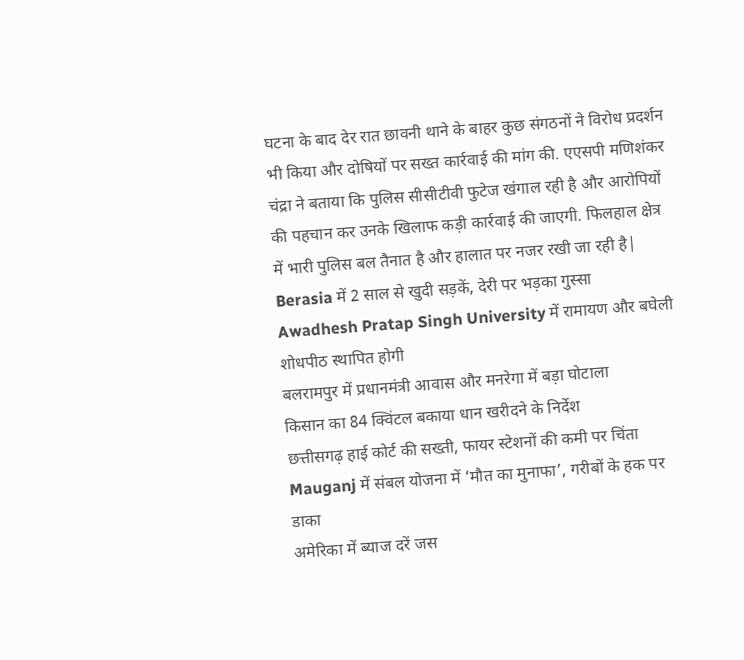घटना के बाद देर रात छावनी थाने के बाहर कुछ संगठनों ने विरोध प्रदर्शन भी किया और दोषियों पर सख्त कार्रवाई की मांग की. एएसपी मणिशंकर चंद्रा ने बताया कि पुलिस सीसीटीवी फुटेज खंगाल रही है और आरोपियों की पहचान कर उनके खिलाफ कड़ी कार्रवाई की जाएगी. फिलहाल क्षेत्र में भारी पुलिस बल तैनात है और हालात पर नजर रखी जा रही है|
Berasia में 2 साल से खुदी सड़कें, देरी पर भड़का गुस्सा
Awadhesh Pratap Singh University में रामायण और बघेली शोधपीठ स्थापित होगी
बलरामपुर में प्रधानमंत्री आवास और मनरेगा में बड़ा घोटाला
किसान का 84 क्विंटल बकाया धान खरीदने के निर्देश
छत्तीसगढ़ हाई कोर्ट की सख्ती, फायर स्टेशनों की कमी पर चिंता
Mauganj में संबल योजना में ‘मौत का मुनाफा’, गरीबों के हक पर डाका
अमेरिका में ब्याज दरें जस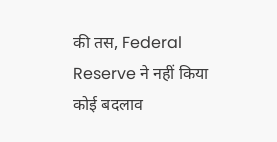की तस, Federal Reserve ने नहीं किया कोई बदलाव